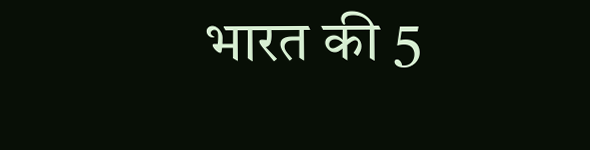भारत की 5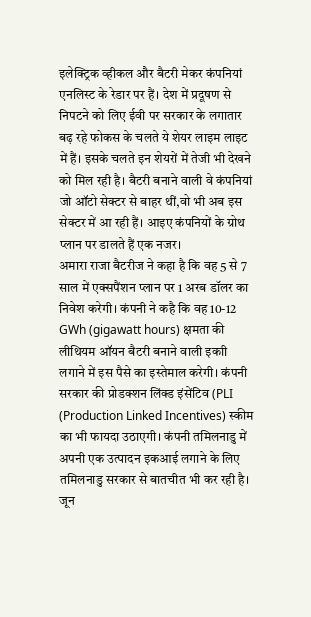इलेक्ट्रिक व्हीकल और बैटरी मेकर कंपनियां एनलिस्ट के रेडार पर हैं। देश में प्रदूषण से निपटने को लिए ईवी पर सरकार के लगातार बढ़ रहे फोकस के चलते ये शेयर लाइम लाइट में हैं। इसके चलते इन शेयरों में तेजी भी देखने को मिल रही है। बैटरी बनाने वाली वे कंपनियां जो ऑटो सेक्टर से बाहर थीं,वो भी अब इस सेक्टर में आ रही हैं। आइए कंपनियों के ग्रोथ प्लान पर डालते हैं एक नजर।
अमारा राजा बैटरीज ने कहा है कि वह 5 से 7 साल में एक्सपैंशन प्लान पर 1 अरब डॉलर का निवेश करेगी। कंपनी ने कहै कि वह 10-12 GWh (gigawatt hours) क्षमता की लीथियम ऑयन बैटरी बनाने वाली इकाी लगाने में इस पैसे का इस्तेमाल करेगी। कंपनी सरकार की प्रोडक्शन लिंक्ड इंसेंटिव (PLI (Production Linked Incentives) स्कीम का भी फायदा उठाएगी। कंपनी तमिलनाडु में अपनी एक उत्पादन इकआई लगाने के लिए तमिलनाडु सरकार से बातचीत भी कर रही है।
जून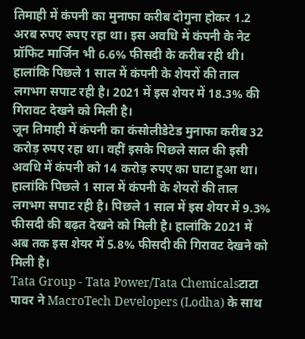तिमाही में कंपनी का मुनाफा करीब दोगुना होकर 1.2 अरब रुपए रुपए रहा था। इस अवधि में कंपनी के नेट प्रॉफिट मार्जिन भी 6.6% फीसदी के करीब रही थी। हालांकि पिछले 1 साल में कंपनी के शेयरों की ताल लगभग सपाट रही है। 2021 में इस शेयर में 18.3% की गिरावट देखने को मिली है।
जून तिमाही में कंपनी का कंसोलीडेटेड मुनाफा करीब 32 करोड़ रुपए रहा था। वहीं इसके पिछले साल की इसी अवधि में कंपनी को 14 करोड़ रुपए का घाटा हुआ था। हालांकि पिछले 1 साल में कंपनी के शेयरों की ताल लगभग सपाट रही है। पिछले 1 साल में इस शेयर में 9.3% फीसदी की बढ़त देखने को मिली है। हालांकि 2021 में अब तक इस शेयर में 5.8% फीसदी की गिरावट देखने को मिली है।
Tata Group - Tata Power/Tata Chemicalsटाटा पावर ने MacroTech Developers (Lodha) के साथ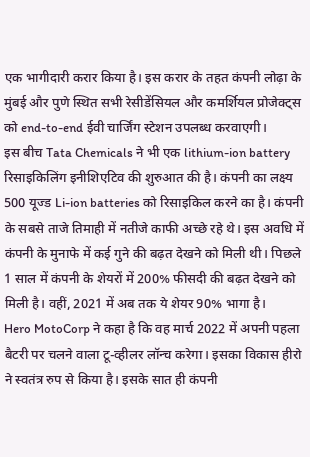एक भागीदारी करार किया है। इस करार के तहत कंपनी लोढ़ा के मुंबई और पुणे स्थित सभी रेसीडेंसियल और कमर्शियल प्रोजेक्ट्स को end-to-end ईवी चार्जिंग स्टेशन उपलब्ध करवाएगी।
इस बीच Tata Chemicals ने भी एक lithium-ion battery रिसाइकिलिंग इनीशिएटिव की शुरुआत की है। कंपनी का लक्ष्य 500 यूज्ड Li-ion batteries को रिसाइकिल करने का है। कंपनी के सबसे ताजे तिमाही में नतीजे काफी अच्छे रहे थे। इस अवधि में कंपनी के मुनाफे में कई गुने की बढ़त देखने को मिली थी। पिछले 1 साल में कंपनी के शेयरों में 200% फीसदी की बढ़त देखने को मिली है। वहीं, 2021 में अब तक ये शेयर 90% भागा है।
Hero MotoCorp ने कहा है कि वह मार्च 2022 में अपनी पहला बैटरी पर चलने वाला टू-व्हीलर लॉन्च करेगा। इसका विकास हीरो ने स्वतंत्र रुप से किया है। इसके सात ही कंपनी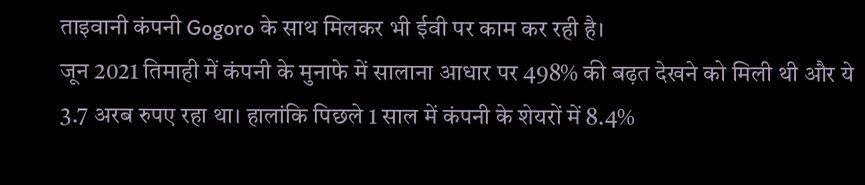ताइवानी कंपनी Gogoro के साथ मिलकर भी ईवी पर काम कर रही है।
जून 2021 तिमाही में कंपनी के मुनाफे में सालाना आधार पर 498% की बढ़त देखने को मिली थी और ये 3.7 अरब रुपए रहा था। हालांकि पिछले 1 साल में कंपनी के शेयरों में 8.4%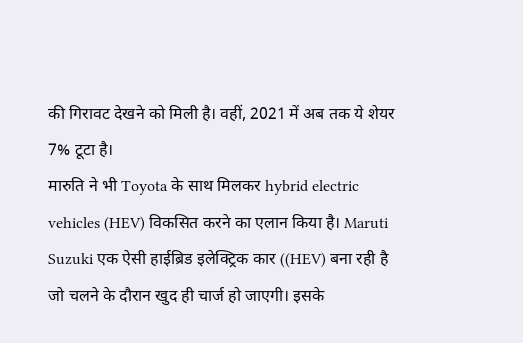की गिरावट देखने को मिली है। वहीं, 2021 में अब तक ये शेयर 7% टूटा है।
मारुति ने भी Toyota के साथ मिलकर hybrid electric vehicles (HEV) विकसित करने का एलान किया है। Maruti Suzuki एक ऐसी हाईब्रिड इलेक्ट्रिक कार ((HEV) बना रही है जो चलने के दौरान खुद ही चार्ज हो जाएगी। इसके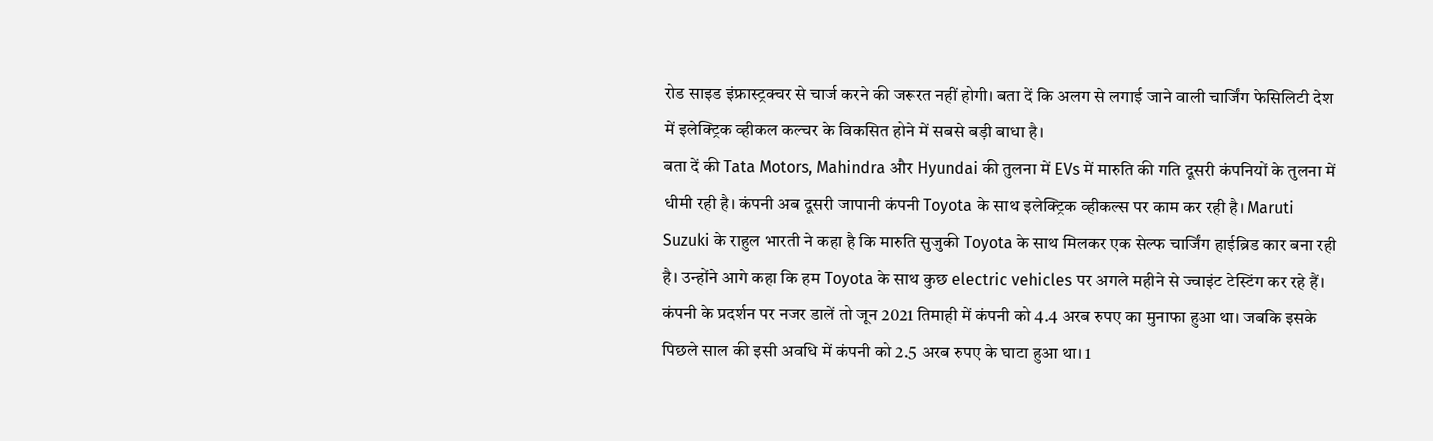रोड साइड इंफ्रास्ट्रक्चर से चार्ज करने की जरूरत नहीं होगी। बता दें कि अलग से लगाई जाने वाली चार्जिंग फेसिलिटी देश में इलेक्ट्रिक व्हीकल कल्चर के विकसित होने में सबसे बड़ी बाधा है।
बता दें की Tata Motors, Mahindra और Hyundai की तुलना में EVs में मारुति की गति दूसरी कंपनियों के तुलना में धीमी रही है। कंपनी अब दूसरी जापानी कंपनी Toyota के साथ इलेक्ट्रिक व्हीकल्स पर काम कर रही है। Maruti Suzuki के राहुल भारती ने कहा है कि मारुति सुजुकी Toyota के साथ मिलकर एक सेल्फ चार्जिंग हाईब्रिड कार बना रही है। उन्होंने आगे कहा कि हम Toyota के साथ कुछ electric vehicles पर अगले महीने से ज्वाइंट टेस्टिंग कर रहे हैं।
कंपनी के प्रदर्शन पर नजर डालें तो जून 2021 तिमाही में कंपनी को 4.4 अरब रुपए का मुनाफा हुआ था। जबकि इसके पिछले साल की इसी अवधि में कंपनी को 2.5 अरब रुपए के घाटा हुआ था। 1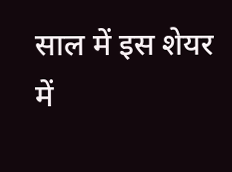साल में इस शेयर में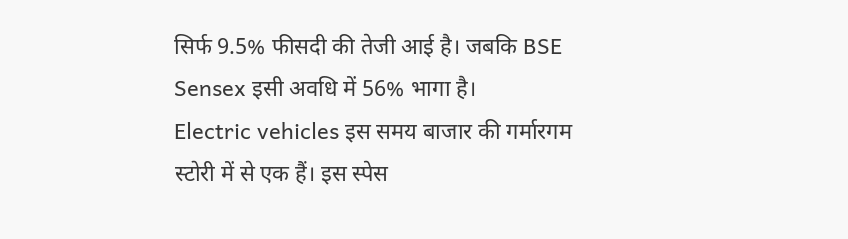सिर्फ 9.5% फीसदी की तेजी आई है। जबकि BSE Sensex इसी अवधि में 56% भागा है।
Electric vehicles इस समय बाजार की गर्मारगम स्टोरी में से एक हैं। इस स्पेस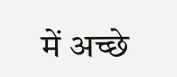में अच्छे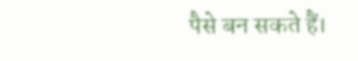पैसे बन सकते हैं।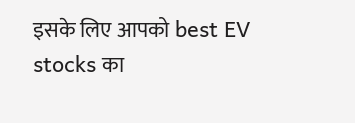इसके लिए आपको best EV stocks का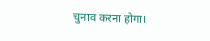चुनाव करना होगा।